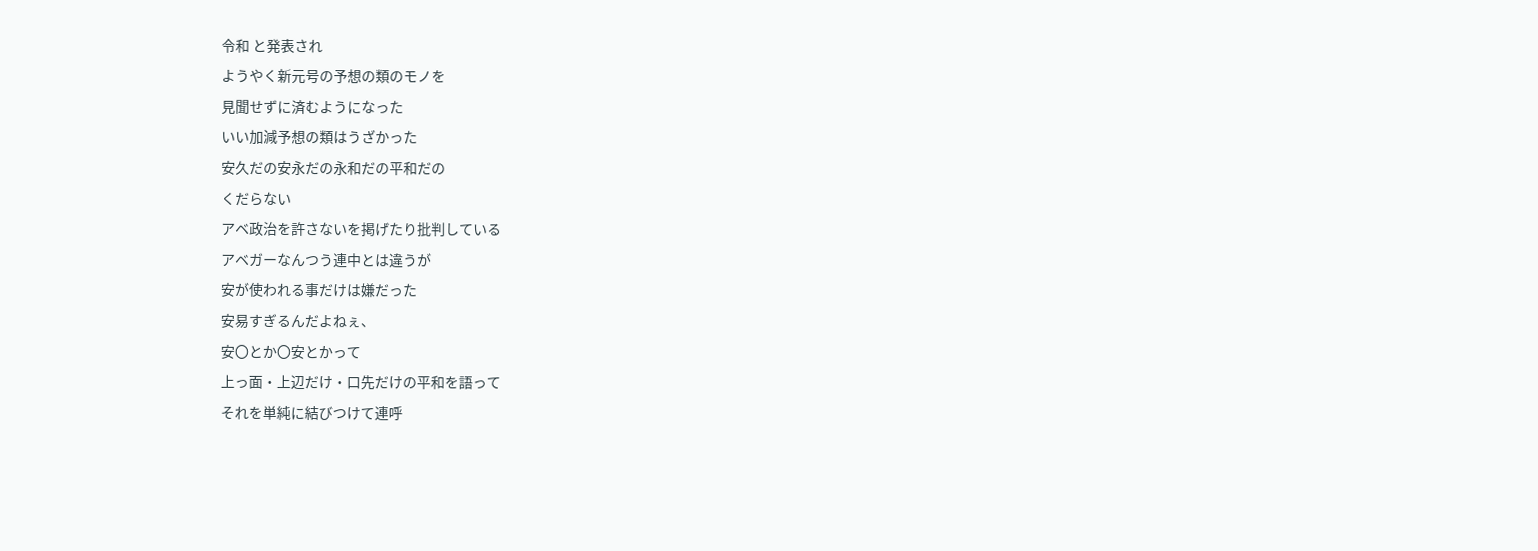令和 と発表され
ようやく新元号の予想の類のモノを
見聞せずに済むようになった
いい加減予想の類はうざかった
安久だの安永だの永和だの平和だの
くだらない
アベ政治を許さないを掲げたり批判している
アベガーなんつう連中とは違うが
安が使われる事だけは嫌だった
安易すぎるんだよねぇ、
安〇とか〇安とかって
上っ面・上辺だけ・口先だけの平和を語って
それを単純に結びつけて連呼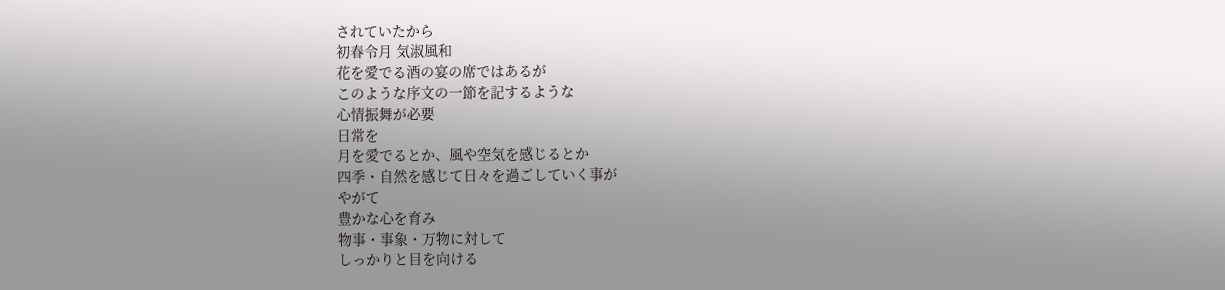されていたから
初春令月 気淑風和
花を愛でる酒の宴の席ではあるが
このような序文の一節を記するような
心情振舞が必要
日常を
月を愛でるとか、風や空気を感じるとか
四季・自然を感じて日々を過ごしていく事が
やがて
豊かな心を育み
物事・事象・万物に対して
しっかりと目を向ける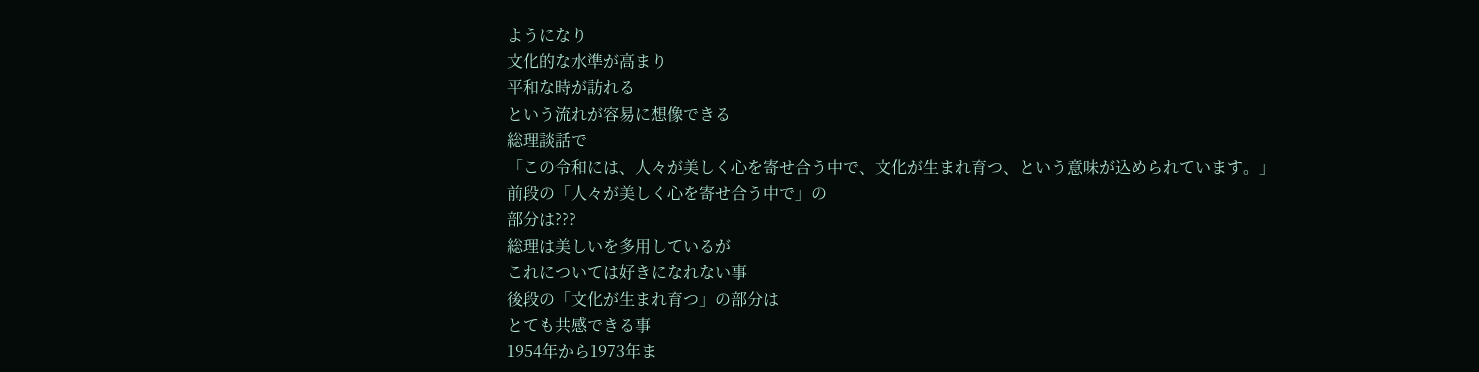ようになり
文化的な水準が高まり
平和な時が訪れる
という流れが容易に想像できる
総理談話で
「この令和には、人々が美しく心を寄せ合う中で、文化が生まれ育つ、という意味が込められています。」
前段の「人々が美しく心を寄せ合う中で」の
部分は???
総理は美しいを多用しているが
これについては好きになれない事
後段の「文化が生まれ育つ」の部分は
とても共感できる事
1954年から1973年ま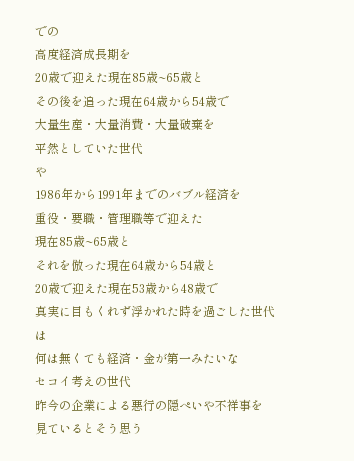での
高度経済成長期を
20歳で迎えた現在85歳~65歳と
その後を追った現在64歳から54歳で
大量生産・大量消費・大量破棄を
平然としていた世代
や
1986年から1991年までのバブル経済を
重役・要職・管理職等で迎えた
現在85歳~65歳と
それを倣った現在64歳から54歳と
20歳で迎えた現在53歳から48歳で
真実に目もくれず浮かれた時を過ごした世代
は
何は無くても経済・金が第一みたいな
セコイ考えの世代
昨今の企業による悪行の隠ぺいや不祥事を
見ているとそう思う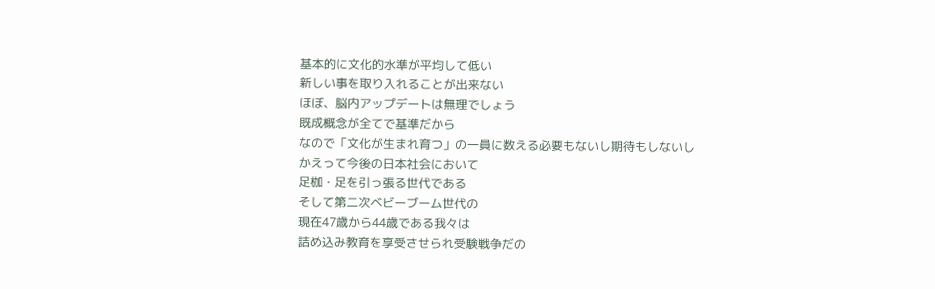基本的に文化的水準が平均して低い
新しい事を取り入れることが出来ない
ほぼ、脳内アップデートは無理でしょう
既成概念が全てで基準だから
なので「文化が生まれ育つ」の一員に数える必要もないし期待もしないし
かえって今後の日本社会において
足枷・足を引っ張る世代である
そして第二次ベビーブーム世代の
現在47歳から44歳である我々は
詰め込み教育を享受させられ受験戦争だの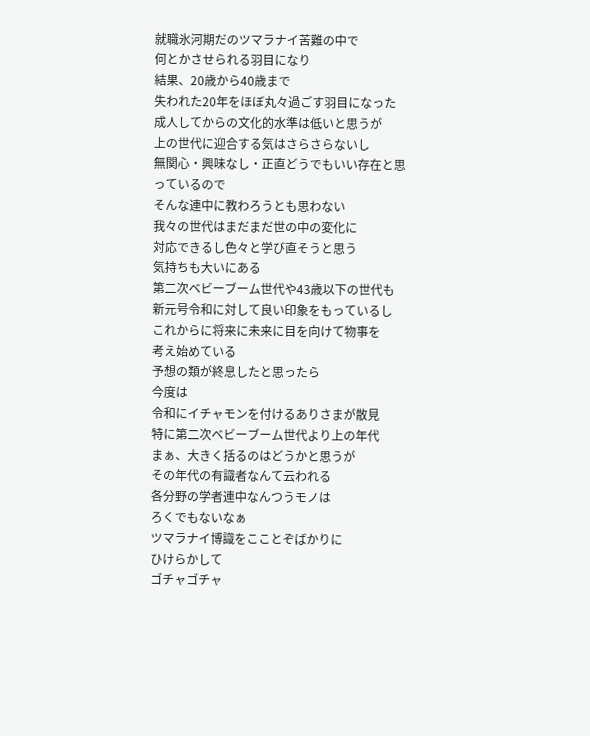就職氷河期だのツマラナイ苦難の中で
何とかさせられる羽目になり
結果、20歳から40歳まで
失われた20年をほぼ丸々過ごす羽目になった
成人してからの文化的水準は低いと思うが
上の世代に迎合する気はさらさらないし
無関心・興味なし・正直どうでもいい存在と思っているので
そんな連中に教わろうとも思わない
我々の世代はまだまだ世の中の変化に
対応できるし色々と学び直そうと思う
気持ちも大いにある
第二次ベビーブーム世代や43歳以下の世代も
新元号令和に対して良い印象をもっているし
これからに将来に未来に目を向けて物事を
考え始めている
予想の類が終息したと思ったら
今度は
令和にイチャモンを付けるありさまが散見
特に第二次ベビーブーム世代より上の年代
まぁ、大きく括るのはどうかと思うが
その年代の有識者なんて云われる
各分野の学者連中なんつうモノは
ろくでもないなぁ
ツマラナイ博識をこことぞばかりに
ひけらかして
ゴチャゴチャ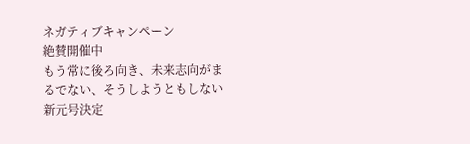ネガティブキャンペーン
絶賛開催中
もう常に後ろ向き、未来志向がまるでない、そうしようともしない
新元号決定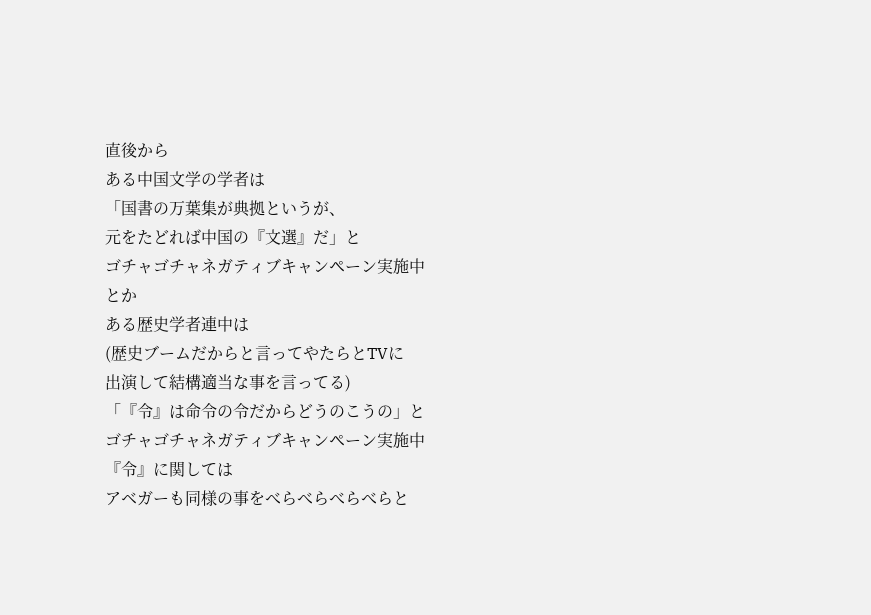直後から
ある中国文学の学者は
「国書の万葉集が典拠というが、
元をたどれば中国の『文選』だ」と
ゴチャゴチャネガティブキャンペーン実施中
とか
ある歴史学者連中は
(歴史ブームだからと言ってやたらとTVに
出演して結構適当な事を言ってる)
「『令』は命令の令だからどうのこうの」と
ゴチャゴチャネガティブキャンペーン実施中
『令』に関しては
アベガーも同様の事をべらべらべらべらと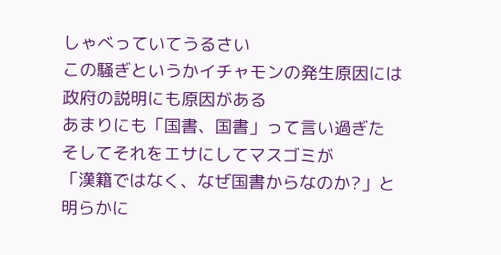しゃべっていてうるさい
この騒ぎというかイチャモンの発生原因には
政府の説明にも原因がある
あまりにも「国書、国書」って言い過ぎた
そしてそれをエサにしてマスゴミが
「漢籍ではなく、なぜ国書からなのか?」と
明らかに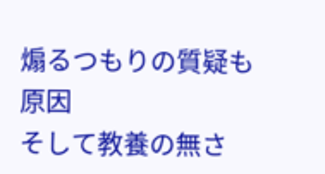煽るつもりの質疑も原因
そして教養の無さ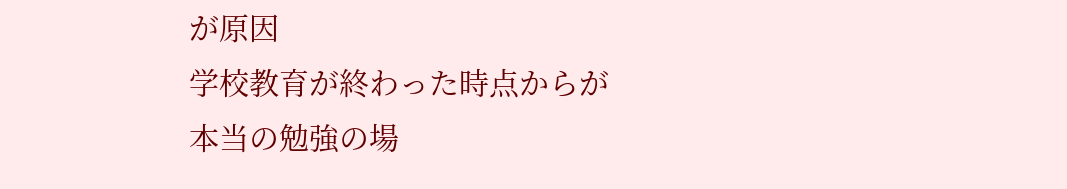が原因
学校教育が終わった時点からが
本当の勉強の場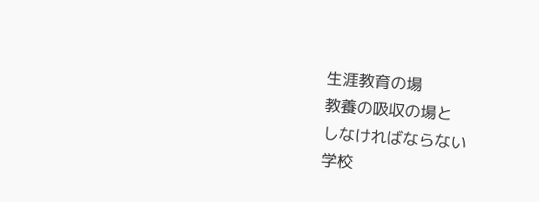生涯教育の場
教養の吸収の場と
しなければならない
学校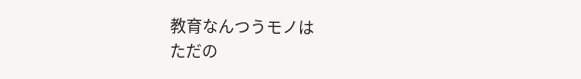教育なんつうモノは
ただの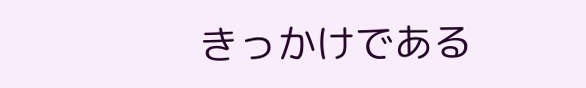きっかけである